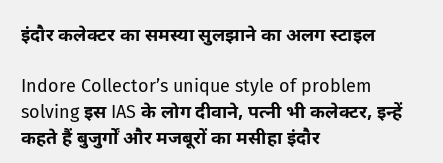इंदौर कलेक्टर का समस्या सुलझाने का अलग स्टाइल

Indore Collector’s unique style of problem solving इस IAS के लोग दीवाने, पत्नी भी कलेक्टर, इन्हें कहते हैं बुजुर्गों और मजबूरों का मसीहा इंदौर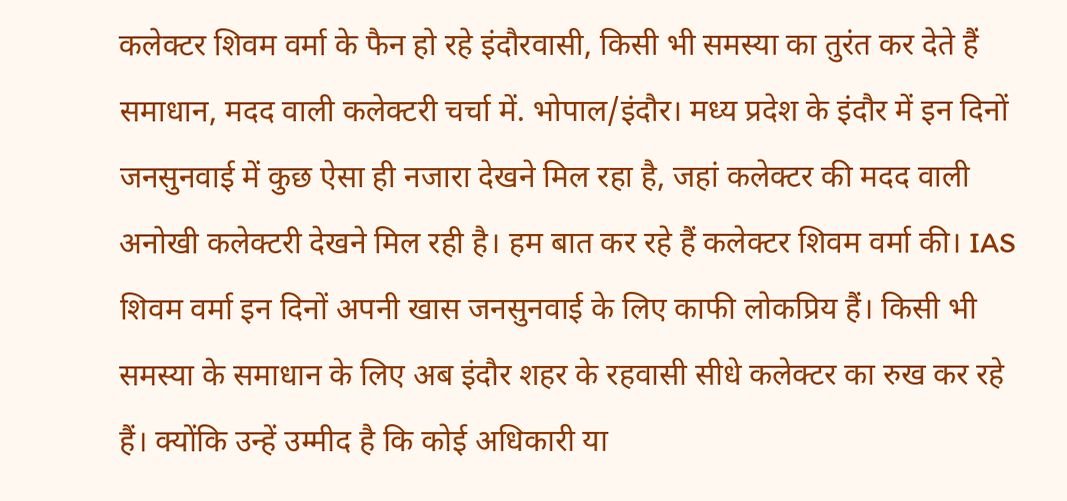कलेक्टर शिवम वर्मा के फैन हो रहे इंदौरवासी, किसी भी समस्या का तुरंत कर देते हैं समाधान, मदद वाली कलेक्टरी चर्चा में. भोपाल/इंदौर। मध्य प्रदेश के इंदौर में इन दिनों जनसुनवाई में कुछ ऐसा ही नजारा देखने मिल रहा है, जहां कलेक्टर की मदद वाली अनोखी कलेक्टरी देखने मिल रही है। हम बात कर रहे हैं कलेक्टर शिवम वर्मा की। IAS शिवम वर्मा इन दिनों अपनी खास जनसुनवाई के लिए काफी लोकप्रिय हैं। किसी भी समस्या के समाधान के लिए अब इंदौर शहर के रहवासी सीधे कलेक्टर का रुख कर रहे हैं। क्योंकि उन्हें उम्मीद है कि कोई अधिकारी या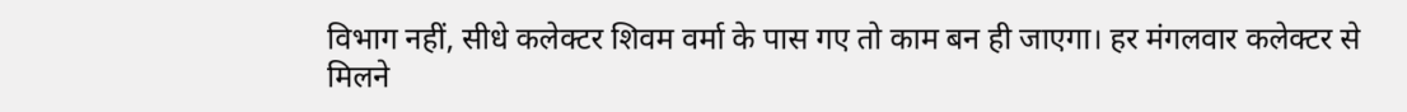विभाग नहीं, सीधे कलेक्टर शिवम वर्मा के पास गए तो काम बन ही जाएगा। हर मंगलवार कलेक्टर से मिलने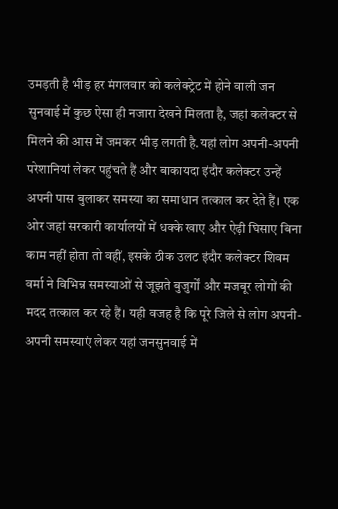उमड़ती है भीड़ हर मंगलवार को कलेक्ट्रेट में होने वाली जन सुनवाई में कुछ ऐसा ही नजारा देखने मिलता है, जहां कलेक्टर से मिलने की आस में जमकर भीड़ लगती है.यहां लोग अपनी-अपनी परेशानियां लेकर पहुंचते हैं और बाकायदा इंदौर कलेक्टर उन्हें अपनी पास बुलाकर समस्या का समाधान तत्काल कर देते हैं। एक ओर जहां सरकारी कार्यालयों में धक्के खाए और ऐढ़ी घिसाए बिना काम नहीं होता तो वहीं, इसके ठीक उलट इंदौर कलेक्टर शिवम वर्मा ने विभिन्न समस्याओं से जूझते बुजुर्गों और मजबूर लोगों की मदद तत्काल कर रहे हैं। यही वजह है कि पूरे जिले से लोग अपनी-अपनी समस्याएं लेकर यहां जनसुनवाई में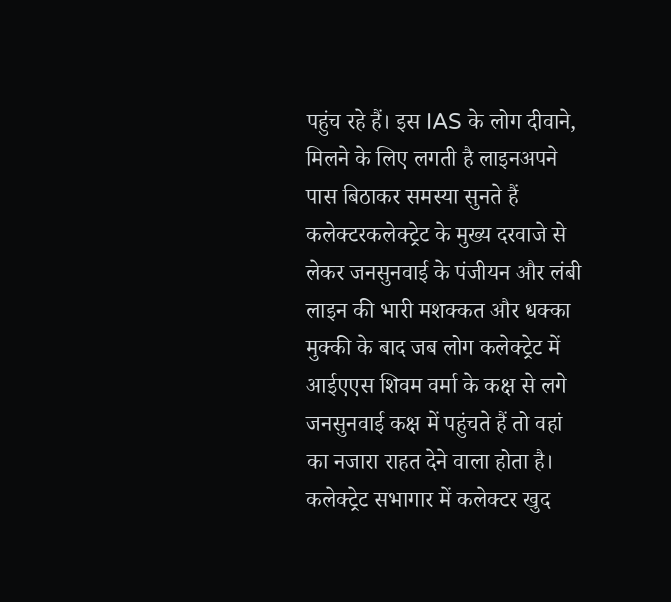पहुंच रहे हैं। इस IAS के लोग दीवाने, मिलने के लिए लगती है लाइनअपने पास बिठाकर समस्या सुनते हैं कलेक्टरकलेक्ट्रेट के मुख्य दरवाजे से लेकर जनसुनवाई के पंजीयन और लंबी लाइन की भारी मशक्कत और धक्का मुक्की के बाद जब लोग कलेक्ट्रेट में आईएएस शिवम वर्मा के कक्ष से लगे जनसुनवाई कक्ष में पहुंचते हैं तो वहां का नजारा राहत देने वाला होता है। कलेक्ट्रेट सभागार में कलेक्टर खुद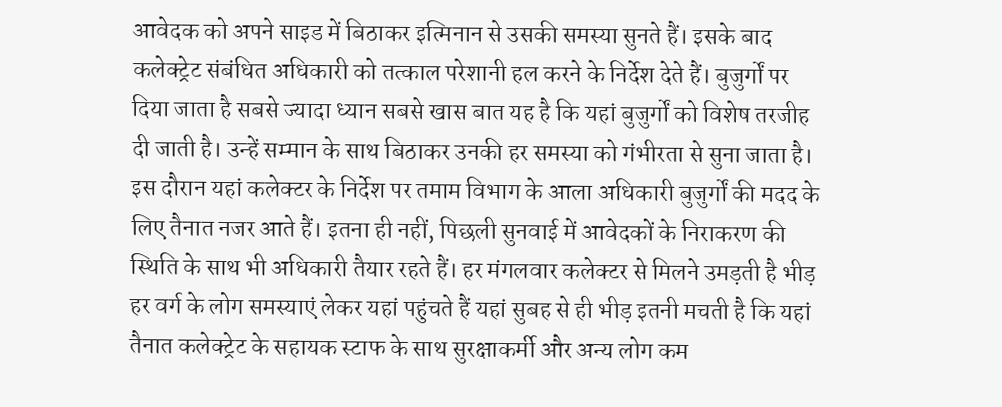आवेदक को अपने साइड में बिठाकर इत्मिनान से उसकी समस्या सुनते हैं। इसके बाद कलेक्ट्रेट संबंधित अधिकारी को तत्काल परेशानी हल करने के निर्देश देते हैं। बुजुर्गों पर दिया जाता है सबसे ज्यादा ध्यान सबसे खास बात यह है कि यहां बुजुर्गों को विशेष तरजीह दी जाती है। उन्हें सम्मान के साथ बिठाकर उनकी हर समस्या को गंभीरता से सुना जाता है। इस दौरान यहां कलेक्टर के निर्देश पर तमाम विभाग के आला अधिकारी बुजुर्गों की मदद के लिए तैनात नजर आते हैं। इतना ही नहीं, पिछली सुनवाई में आवेदकों के निराकरण की स्थिति के साथ भी अधिकारी तैयार रहते हैं। हर मंगलवार कलेक्टर से मिलने उमड़ती है भीड़ हर वर्ग के लोग समस्याएं लेकर यहां पहुंचते हैं यहां सुबह से ही भीड़ इतनी मचती है कि यहां तैनात कलेक्ट्रेट के सहायक स्टाफ के साथ सुरक्षाकर्मी और अन्य लोग कम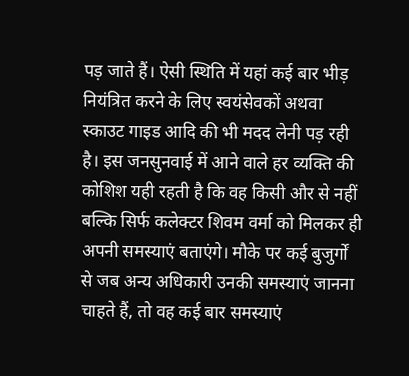पड़ जाते हैं। ऐसी स्थिति में यहां कई बार भीड़ नियंत्रित करने के लिए स्वयंसेवकों अथवा स्काउट गाइड आदि की भी मदद लेनी पड़ रही है। इस जनसुनवाई में आने वाले हर व्यक्ति की कोशिश यही रहती है कि वह किसी और से नहीं बल्कि सिर्फ कलेक्टर शिवम वर्मा को मिलकर ही अपनी समस्याएं बताएंगे। मौके पर कई बुजुर्गों से जब अन्य अधिकारी उनकी समस्याएं जानना चाहते हैं, तो वह कई बार समस्याएं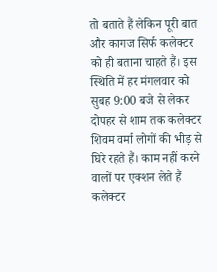तो बताते हैं लेकिन पूरी बात और कागज सिर्फ कलेक्टर को ही बताना चाहते हैं। इस स्थिति में हर मंगलवार को सुबह 9:00 बजे से लेकर दोपहर से शाम तक कलेक्टर शिवम वर्मा लोगों की भीड़ से घिरे रहते हैं। काम नहीं करने वालों पर एक्शन लेते हैं कलेक्टर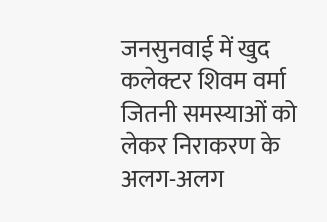जनसुनवाई में खुद कलेक्टर शिवम वर्मा जितनी समस्याओं को लेकर निराकरण के अलग-अलग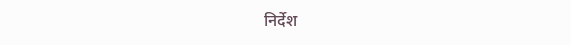निर्देश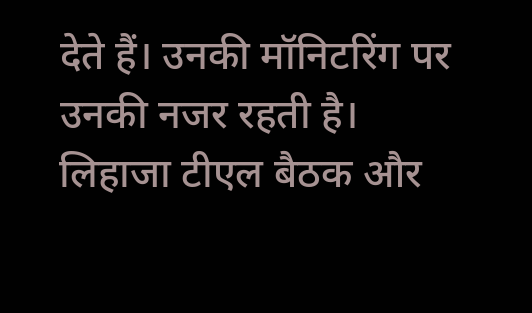देते हैं। उनकी मॉनिटरिंग पर उनकी नजर रहती है। लिहाजा टीएल बैठक और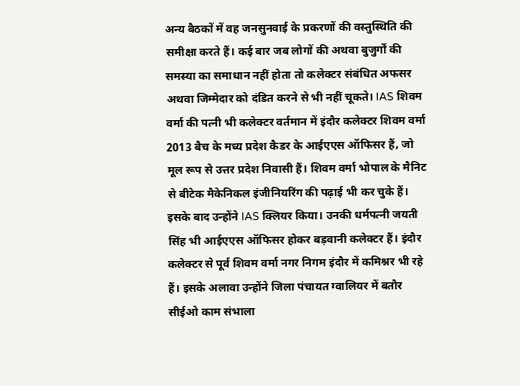अन्य बैठकों में वह जनसुनवाई के प्रकरणों की वस्तुस्थिति की समीक्षा करते हैं। कई बार जब लोगों की अथवा बुजुर्गों की समस्या का समाधान नहीं होता तो कलेक्टर संबंधित अफसर अथवा जिम्मेदार को दंडित करने से भी नहीं चूकते। IAS शिवम वर्मा की पत्नी भी कलेक्टर वर्तमान में इंदौर कलेक्टर शिवम वर्मा 2013 बैच के मध्य प्रदेश कैडर के आईएएस ऑफिसर हैं, जो मूल रूप से उत्तर प्रदेश निवासी हैं। शिवम वर्मा भोपाल के मैनिट से बीटेक मैकेनिकल इंजीनियरिंग की पढ़ाई भी कर चुके हैं। इसके बाद उन्होंने IAS क्लियर किया। उनकी धर्मपत्नी जयती सिंह भी आईएएस ऑफिसर होकर बड़वानी कलेक्टर हैं। इंदौर कलेक्टर से पूर्व शिवम वर्मा नगर निगम इंदौर में कमिश्नर भी रहे हैं। इसके अलावा उन्होंने जिला पंचायत ग्वालियर में बतौर सीईओ काम संभाला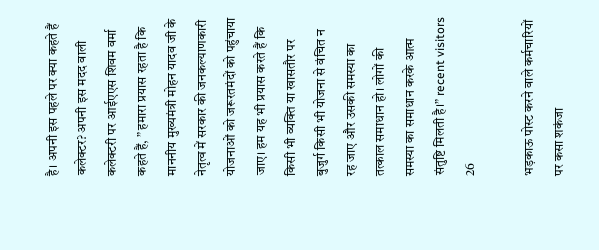है। अपनी इस पहले पर क्या कहते हैं कलेक्टर? अपनी इस मदद वाली कलेक्टरी पर आईएएस शिवम वर्मा कहते हैं, ” हमारा प्रयास रहता है कि माननीय मुख्यमंत्री मोहन यादव जी के नेतृत्व में सरकार की जनकल्याणकारी योजनाओं को जरूरतमंदों को पहुंचाया जाए। हम यह भी प्रयास करते हैं कि किसी भी व्यक्ति या खासतौर पर बुजुर्ग किसी भी योजना से वंचित न रह जाए और उसकी समस्या का तत्काल समाधान हो। लोगों की समस्या का समाधान करके आत्म संतुष्टि मिलती है।” recent visitors 26

भड़काऊ पोस्ट करने वाले कर्मचारियों पर कसा शकंजा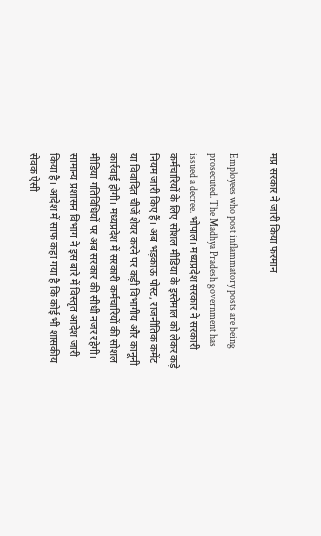मप्र सरकार ने जारी किया फरमान

Employees who post inflammatory posts are being prosecuted. The Madhya Pradesh government has issued a decree. भोपाल। मध्यप्रदेश सरकार ने सरकारी कर्मचारियों के लिए सोशल मीडिया के इस्तेमाल को लेकर कड़े नियम जारी किए हैं। अब भड़काऊ पोस्ट, राजनीतिक कमेंट या विवादित चीजें शेयर करने पर कड़ी विभागीय और कानूनी कार्रवाई होगी। मध्यप्रदेश में सरकारी कर्मचारियों की सोशल मीडिया गतिविधियों पर अब सरकार की सीधी नजर रहेगी। सामान्य प्रशासन विभाग ने इस बारे में विस्तृत आदेश जारी किया है। आदेश में साफ कहा गया है कि कोई भी शासकीय सेवक ऐसी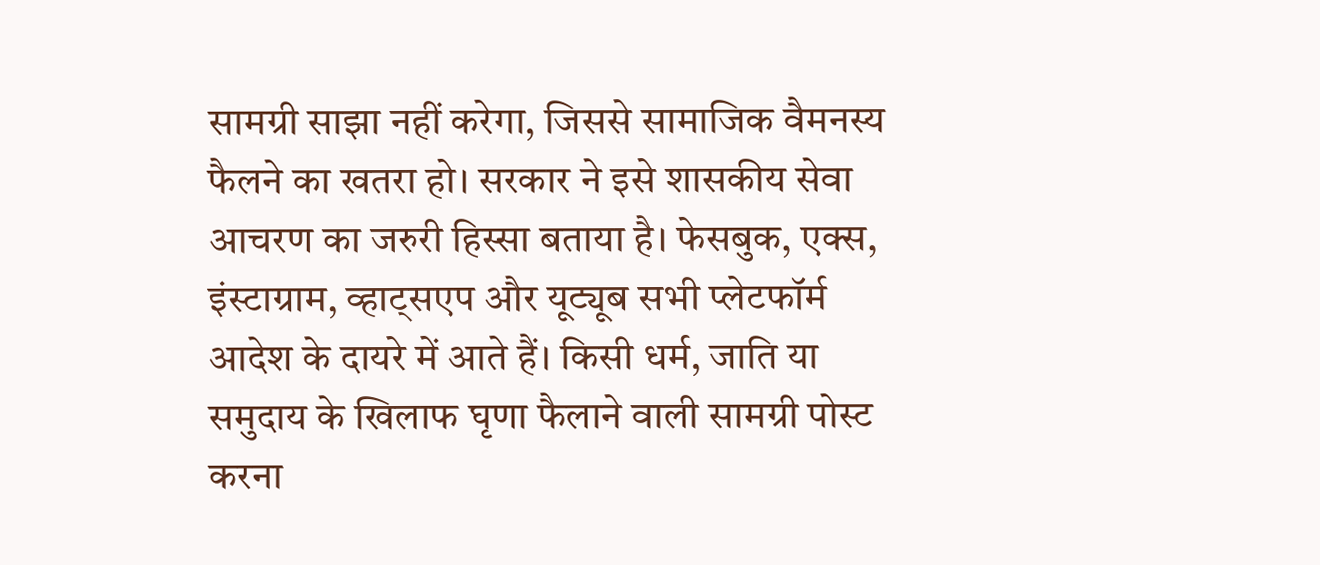सामग्री साझा नहीं करेगा, जिससे सामाजिक वैमनस्य फैलने का खतरा हो। सरकार ने इसे शासकीय सेवा आचरण का जरुरी हिस्सा बताया है। फेसबुक, एक्स, इंस्टाग्राम, व्हाट्सएप और यूट्यूब सभी प्लेटफॉर्म आदेश के दायरे में आते हैं। किसी धर्म, जाति या समुदाय के खिलाफ घृणा फैलाने वाली सामग्री पोस्ट करना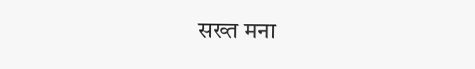सख्त मना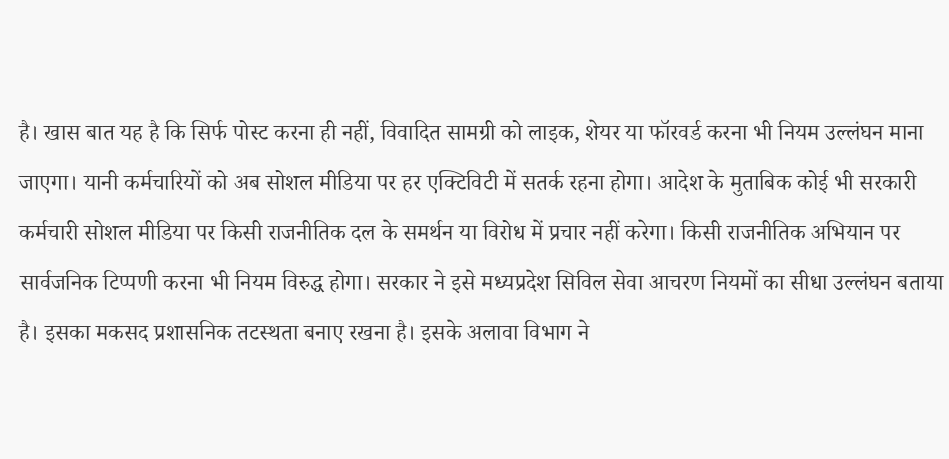है। खास बात यह है कि सिर्फ पोस्ट करना ही नहीं, विवादित सामग्री को लाइक, शेयर या फॉरवर्ड करना भी नियम उल्लंघन माना जाएगा। यानी कर्मचारियों को अब सोशल मीडिया पर हर एक्टिविटी में सतर्क रहना होगा। आदेश के मुताबिक कोई भी सरकारी कर्मचारी सोशल मीडिया पर किसी राजनीतिक दल के समर्थन या विरोध में प्रचार नहीं करेगा। किसी राजनीतिक अभियान पर सार्वजनिक टिप्पणी करना भी नियम विरुद्ध होगा। सरकार ने इसे मध्यप्रदेश सिविल सेवा आचरण नियमों का सीधा उल्लंघन बताया है। इसका मकसद प्रशासनिक तटस्थता बनाए रखना है। इसके अलावा विभाग ने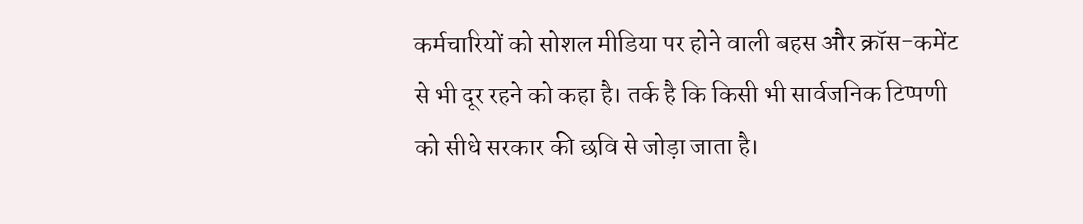कर्मचारियों को सोशल मीडिया पर होने वाली बहस और क्रॉस-कमेंट से भी दूर रहने को कहा है। तर्क है कि किसी भी सार्वजनिक टिप्पणी को सीधे सरकार की छवि से जोड़ा जाता है।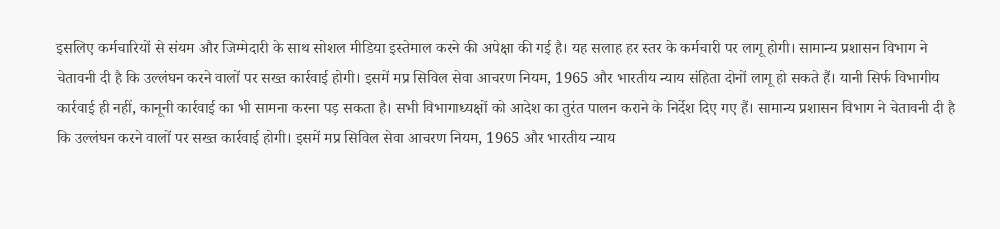इसलिए कर्मचारियों से संयम और जिम्मेदारी के साथ सोशल मीडिया इस्तेमाल करने की अपेक्षा की गई है। यह सलाह हर स्तर के कर्मचारी पर लागू होगी। सामान्य प्रशासन विभाग ने चेतावनी दी है कि उल्लंघन करने वालों पर सख्त कार्रवाई होगी। इसमें मप्र सिविल सेवा आचरण नियम, 1965 और भारतीय न्याय संहिता दोनों लागू हो सकते हैं। यानी सिर्फ विभागीय कार्रवाई ही नहीं, कानूनी कार्रवाई का भी सामना करना पड़ सकता है। सभी विभागाध्यक्षों को आदेश का तुरंत पालन कराने के निर्देश दिए गए हैं। सामान्य प्रशासन विभाग ने चेतावनी दी है कि उल्लंघन करने वालों पर सख्त कार्रवाई होगी। इसमें मप्र सिविल सेवा आचरण नियम, 1965 और भारतीय न्याय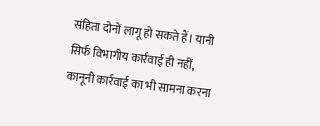संहिता दोनों लागू हो सकते हैं। यानी सिर्फ विभागीय कार्रवाई ही नहीं, कानूनी कार्रवाई का भी सामना करना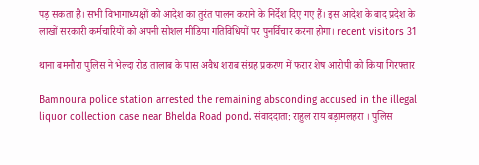पड़ सकता है। सभी विभागाध्यक्षों को आदेश का तुरंत पालन कराने के निर्देश दिए गए हैं। इस आदेश के बाद प्रदेश के लाखों सरकारी कर्मचारियों को अपनी सोशल मीडिया गतिविधियों पर पुनर्विचार करना होगा। recent visitors 31

थाना बमनौरा पुलिस ने भेल्दा रोड तालाब के पास अवैध शराब संग्रह प्रकरण में फरार शेष आरोपी को किया गिरफ्तार

Bamnoura police station arrested the remaining absconding accused in the illegal liquor collection case near Bhelda Road pond. संवाददाता: राहुल राय बड़ामलहरा । पुलिस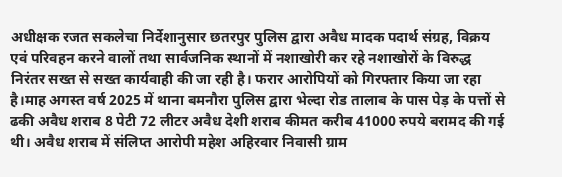अधीक्षक रजत सकलेचा निर्देशानुसार छतरपुर पुलिस द्वारा अवैध मादक पदार्थ संग्रह, विक्रय एवं परिवहन करने वालों तथा सार्वजनिक स्थानों में नशाखोरी कर रहे नशाखोरों के विरुद्ध निरंतर सख्त से सख्त कार्यवाही की जा रही है। फरार आरोपियों को गिरफ्तार किया जा रहा है।माह अगस्त वर्ष 2025 में थाना बमनौरा पुलिस द्वारा भेल्दा रोड तालाब के पास पेड़ के पत्तों से ढकी अवैध शराब 8 पेटी 72 लीटर अवैध देशी शराब कीमत करीब 41000 रुपये बरामद की गई थी। अवैध शराब में संलिप्त आरोपी महेश अहिरवार निवासी ग्राम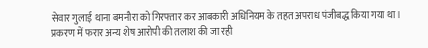सेवार गुलाई थाना बमनौरा को गिरफ्तार कर आबकारी अधिनियम के तहत अपराध पंजीबद्ध किया गया था। प्रकरण में फरार अन्य शेष आरोपी की तलाश की जा रही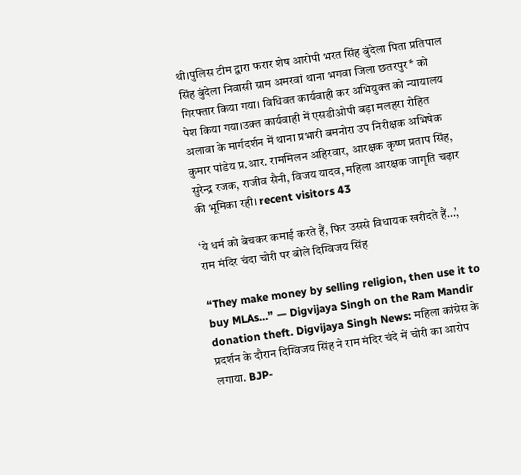थी।पुलिस टीम द्वारा फरार शेष आरोपी भरत सिंह बुंदेला पिता प्रतिपाल सिंह बुंदेला निवासी ग्राम अमरवां थाना भगवा जिला छतरपुर* को गिरफ्तार किया गया। विधिवत कार्यवाही कर अभियुक्त को न्यायालय पेश किया गया।उक्त कार्यवाही में एसडीओपी बड़ा मलहरा रोहित अलावा के मार्गदर्शन में थाना प्रभारी बमनोरा उप निरीक्षक अभिषेक कुमार पांडेय प्र.आर. राममिलन अहिरवार, आरक्षक कृष्ण प्रताप सिंह, सुरेन्द्र रजक, राजीव सैनी, विजय यादव, महिला आरक्षक जागृति चढ़ार की भूमिका रही। recent visitors 43

‘ये धर्म को बेचकर कमाई करते हैं, फिर उससे विधायक खरीदते हैं…’, राम मंदिर चंदा चोरी पर बोले दिग्विजय सिंह

“They make money by selling religion, then use it to buy MLAs…” — Digvijaya Singh on the Ram Mandir donation theft. Digvijaya Singh News: महिला कांग्रेस के प्रदर्शन के दौरान दिग्विजय सिंह ने राम मंदिर चंदे में चोरी का आरोप लगाया. BJP-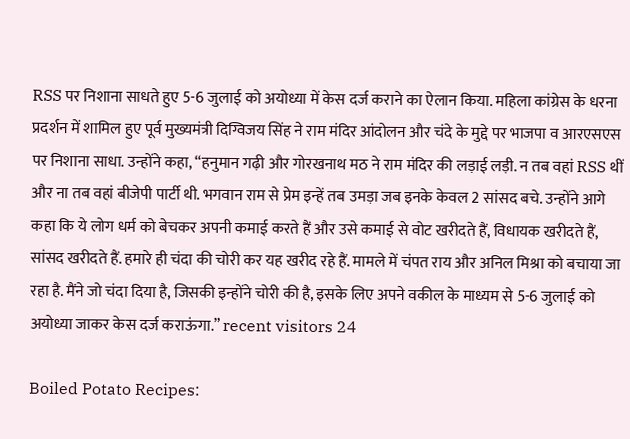RSS पर निशाना साधते हुए 5-6 जुलाई को अयोध्या में केस दर्ज कराने का ऐलान किया. महिला कांग्रेस के धरना प्रदर्शन में शामिल हुए पूर्व मुख्यमंत्री दिग्विजय सिंह ने राम मंदिर आंदोलन और चंदे के मुद्दे पर भाजपा व आरएसएस पर निशाना साधा. उन्होंने कहा, “हनुमान गढ़ी और गोरखनाथ मठ ने राम मंदिर की लड़ाई लड़ी. न तब वहां RSS थीं और ना तब वहां बीजेपी पार्टी थी. भगवान राम से प्रेम इन्हें तब उमड़ा जब इनके केवल 2 सांसद बचे. उन्होंने आगे कहा कि ये लोग धर्म को बेचकर अपनी कमाई करते हैं और उसे कमाई से वोट खरीदते हैं, विधायक खरीदते हैं, सांसद खरीदते हैं. हमारे ही चंदा की चोरी कर यह खरीद रहे हैं. मामले में चंपत राय और अनिल मिश्रा को बचाया जा रहा है. मैंने जो चंदा दिया है, जिसकी इन्होंने चोरी की है, इसके लिए अपने वकील के माध्यम से 5-6 जुलाई को अयोध्या जाकर केस दर्ज कराऊंगा.” recent visitors 24

Boiled Potato Recipes: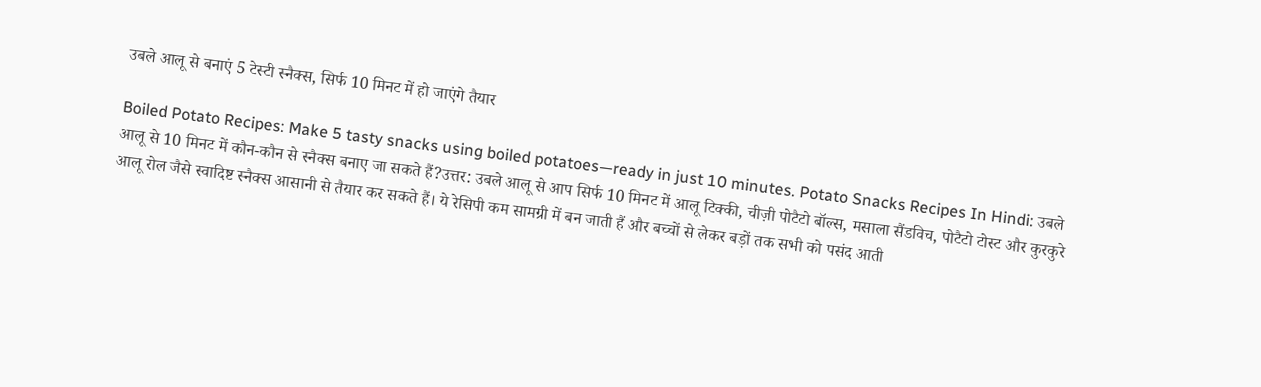उबले आलू से बनाएं 5 टेस्टी स्नैक्स, सिर्फ 10 मिनट में हो जाएंगे तैयार

Boiled Potato Recipes: Make 5 tasty snacks using boiled potatoes—ready in just 10 minutes. Potato Snacks Recipes In Hindi: उबले आलू से 10 मिनट में कौन-कौन से स्नैक्स बनाए जा सकते हैं?उत्तर: उबले आलू से आप सिर्फ 10 मिनट में आलू टिक्की, चीज़ी पोटैटो बॉल्स, मसाला सैंडविच, पोटैटो टोस्ट और कुरकुरे आलू रोल जैसे स्वादिष्ट स्नैक्स आसानी से तैयार कर सकते हैं। ये रेसिपी कम सामग्री में बन जाती हैं और बच्चों से लेकर बड़ों तक सभी को पसंद आती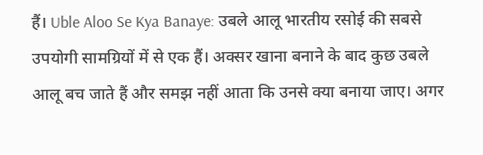हैं। Uble Aloo Se Kya Banaye: उबले आलू भारतीय रसोई की सबसे उपयोगी सामग्रियों में से एक हैं। अक्सर खाना बनाने के बाद कुछ उबले आलू बच जाते हैं और समझ नहीं आता कि उनसे क्या बनाया जाए। अगर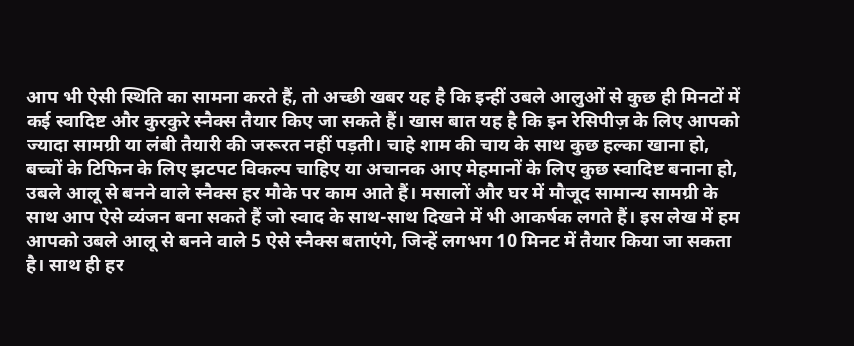आप भी ऐसी स्थिति का सामना करते हैं, तो अच्छी खबर यह है कि इन्हीं उबले आलुओं से कुछ ही मिनटों में कई स्वादिष्ट और कुरकुरे स्नैक्स तैयार किए जा सकते हैं। खास बात यह है कि इन रेसिपीज़ के लिए आपको ज्यादा सामग्री या लंबी तैयारी की जरूरत नहीं पड़ती। चाहे शाम की चाय के साथ कुछ हल्का खाना हो, बच्चों के टिफिन के लिए झटपट विकल्प चाहिए या अचानक आए मेहमानों के लिए कुछ स्वादिष्ट बनाना हो, उबले आलू से बनने वाले स्नैक्स हर मौके पर काम आते हैं। मसालों और घर में मौजूद सामान्य सामग्री के साथ आप ऐसे व्यंजन बना सकते हैं जो स्वाद के साथ-साथ दिखने में भी आकर्षक लगते हैं। इस लेख में हम आपको उबले आलू से बनने वाले 5 ऐसे स्नैक्स बताएंगे, जिन्हें लगभग 10 मिनट में तैयार किया जा सकता है। साथ ही हर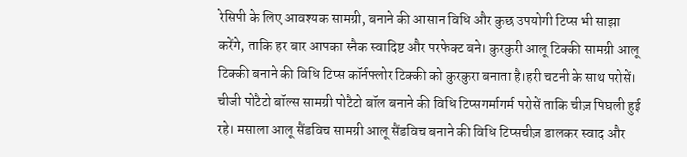रेसिपी के लिए आवश्यक सामग्री, बनाने की आसान विधि और कुछ उपयोगी टिप्स भी साझा करेंगे, ताकि हर बार आपका स्नैक स्वादिष्ट और परफेक्ट बने। कुरकुरी आलू टिक्की सामग्री आलू टिक्की बनाने की विधि टिप्स कॉर्नफ्लोर टिक्की को कुरकुरा बनाता है।हरी चटनी के साथ परोसें। चीजी पोटैटो बॉल्स सामग्री पोटैटो बॉल बनाने की विधि टिप्सगर्मागर्म परोसें ताकि चीज़ पिघली हुई रहे। मसाला आलू सैंडविच सामग्री आलू सैंडविच बनाने की विधि टिप्सचीज़ डालकर स्वाद और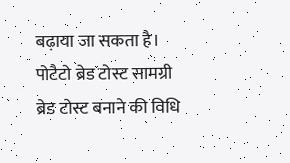बढ़ाया जा सकता है। पोटैटो ब्रेड टोस्ट सामग्री ब्रेड टोस्ट बनाने की विधि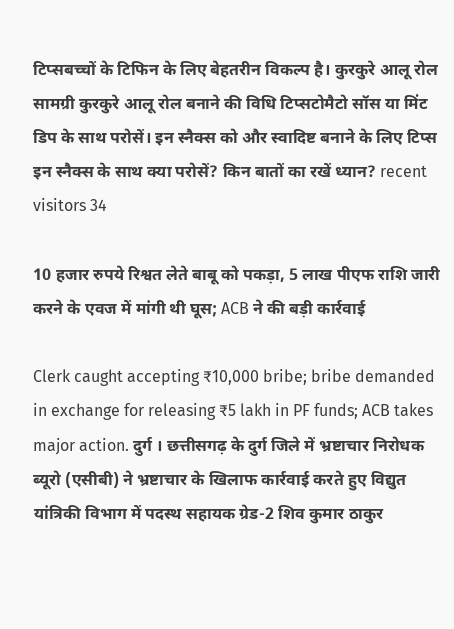टिप्सबच्चों के टिफिन के लिए बेहतरीन विकल्प है। कुरकुरे आलू रोल सामग्री कुरकुरे आलू रोल बनाने की विधि टिप्सटोमैटो सॉस या मिंट डिप के साथ परोसें। इन स्नैक्स को और स्वादिष्ट बनाने के लिए टिप्स इन स्नैक्स के साथ क्या परोसें? किन बातों का रखें ध्यान? recent visitors 34

10 हजार रुपये रिश्वत लेते बाबू को पकड़ा, 5 लाख पीएफ राशि जारी करने के एवज में मांगी थी घूस; ACB ने की बड़ी कार्रवाई

Clerk caught accepting ₹10,000 bribe; bribe demanded in exchange for releasing ₹5 lakh in PF funds; ACB takes major action. दुर्ग । छत्तीसगढ़ के दुर्ग जिले में भ्रष्टाचार निरोधक ब्यूरो (एसीबी) ने भ्रष्टाचार के खिलाफ कार्रवाई करते हुए विद्युत यांत्रिकी विभाग में पदस्थ सहायक ग्रेड-2 शिव कुमार ठाकुर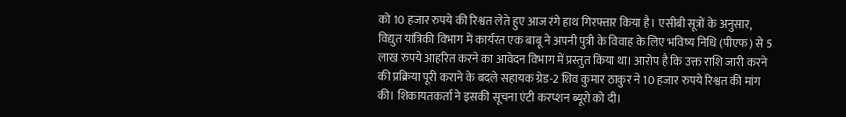को 10 हजार रुपये की रिश्वत लेते हुए आज रंगे हाथ गिरफ्तार किया है। एसीबी सूत्रों के अनुसार, विद्युत यांत्रिकी विभाग में कार्यरत एक बाबू ने अपनी पुत्री के विवाह के लिए भविष्य निधि (पीएफ) से 5 लाख रुपये आहरित करने का आवेदन विभाग में प्रस्तुत किया था। आरोप है कि उक्त राशि जारी करने की प्रक्रिया पूरी कराने के बदले सहायक ग्रेड-2 शिव कुमार ठाकुर ने 10 हजार रुपये रिश्वत की मांग की। शिकायतकर्ता ने इसकी सूचना एंटी करप्शन ब्यूरो को दी।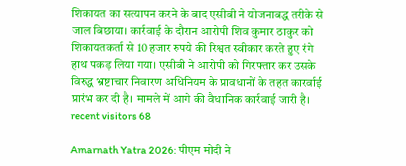शिकायत का सत्यापन करने के बाद एसीबी ने योजनाबद्ध तरीके से जाल बिछाया। कार्रवाई के दौरान आरोपी शिव कुमार ठाकुर को शिकायतकर्ता से 10 हजार रुपये की रिश्वत स्वीकार करते हुए रंगे हाथ पकड़ लिया गया। एसीबी ने आरोपी को गिरफ्तार कर उसके विरुद्ध भ्रष्टाचार निवारण अधिनियम के प्रावधानों के तहत कारर्वाई प्रारंभ कर दी है। मामले में आगे की वैधानिक कार्रवाई जारी है। recent visitors 68

Amarnath Yatra 2026: पीएम मोदी ने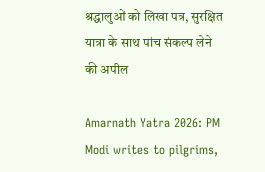श्रद्धालुओं को लिखा पत्र, सुरक्षित यात्रा के साथ पांच संकल्प लेने की अपील

Amarnath Yatra 2026: PM Modi writes to pilgrims,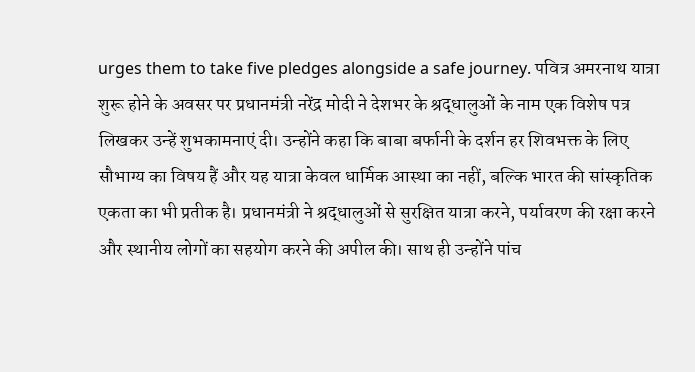urges them to take five pledges alongside a safe journey. पवित्र अमरनाथ यात्रा शुरू होने के अवसर पर प्रधानमंत्री नरेंद्र मोदी ने देशभर के श्रद्धालुओं के नाम एक विशेष पत्र लिखकर उन्हें शुभकामनाएं दी। उन्होंने कहा कि बाबा बर्फानी के दर्शन हर शिवभक्त के लिए सौभाग्य का विषय हैं और यह यात्रा केवल धार्मिक आस्था का नहीं, बल्कि भारत की सांस्कृतिक एकता का भी प्रतीक है। प्रधानमंत्री ने श्रद्धालुओं से सुरक्षित यात्रा करने, पर्यावरण की रक्षा करने और स्थानीय लोगों का सहयोग करने की अपील की। साथ ही उन्होंने पांच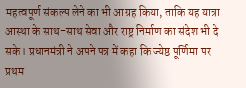महत्वपूर्ण संकल्प लेने का भी आग्रह किया, ताकि यह यात्रा आस्था के साथ-साथ सेवा और राष्ट्र निर्माण का संदेश भी दे सके। प्रधानमंत्री ने अपने पत्र में कहा कि ज्येष्ठ पूर्णिमा पर प्रथम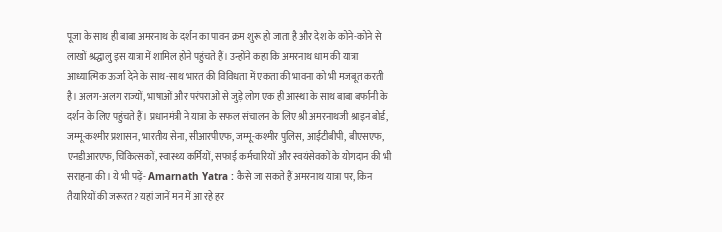पूजा के साथ ही बाबा अमरनाथ के दर्शन का पावन क्रम शुरू हो जाता है और देश के कोने-कोने से लाखों श्रद्धालु इस यात्रा में शामिल होने पहुंचते हैं। उन्होंने कहा कि अमरनाथ धाम की यात्रा आध्यात्मिक ऊर्जा देने के साथ-साथ भारत की विविधता में एकता की भावना को भी मजबूत करती है। अलग-अलग राज्यों, भाषाओं और परंपराओं से जुड़े लोग एक ही आस्था के साथ बाबा बर्फानी के दर्शन के लिए पहुंचते हैं। प्रधानमंत्री ने यात्रा के सफल संचालन के लिए श्री अमरनाथजी श्राइन बोर्ड, जम्मू-कश्मीर प्रशासन, भारतीय सेना, सीआरपीएफ, जम्मू-कश्मीर पुलिस, आईटीबीपी, बीएसएफ, एनडीआरएफ, चिकित्सकों, स्वास्थ्य कर्मियों, सफाई कर्मचारियों और स्वयंसेवकों के योगदान की भी सराहना की। ये भी पढ़ें- Amarnath Yatra : कैसे जा सकते हैं अमरनाथ यात्रा पर, किन तैयारियों की जरूरत? यहां जानें मन में आ रहे हर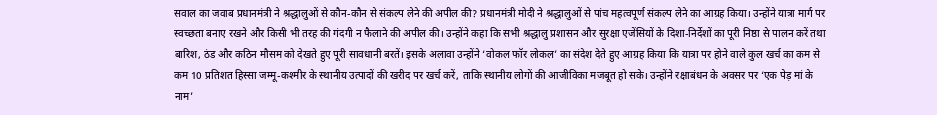सवाल का जवाब प्रधानमंत्री ने श्रद्धालुओं से कौन-कौन से संकल्प लेने की अपील की? प्रधानमंत्री मोदी ने श्रद्धालुओं से पांच महत्वपूर्ण संकल्प लेने का आग्रह किया। उन्होंने यात्रा मार्ग पर स्वच्छता बनाए रखने और किसी भी तरह की गंदगी न फैलाने की अपील की। उन्होंने कहा कि सभी श्रद्धालु प्रशासन और सुरक्षा एजेंसियों के दिशा-निर्देशों का पूरी निष्ठा से पालन करें तथा बारिश, ठंड और कठिन मौसम को देखते हुए पूरी सावधानी बरतें। इसके अलावा उन्होंने ‘वोकल फॉर लोकल’ का संदेश देते हुए आग्रह किया कि यात्रा पर होने वाले कुल खर्च का कम से कम 10 प्रतिशत हिस्सा जम्मू-कश्मीर के स्थानीय उत्पादों की खरीद पर खर्च करें, ताकि स्थानीय लोगों की आजीविका मजबूत हो सके। उन्होंने रक्षाबंधन के अवसर पर ‘एक पेड़ मां के नाम’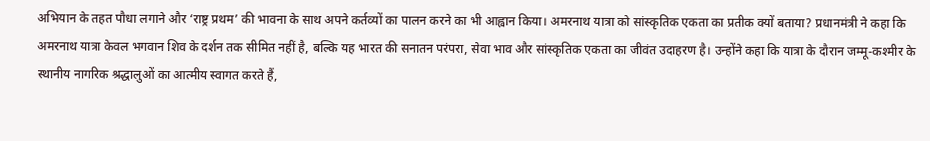अभियान के तहत पौधा लगाने और ‘राष्ट्र प्रथम’ की भावना के साथ अपने कर्तव्यों का पालन करने का भी आह्वान किया। अमरनाथ यात्रा को सांस्कृतिक एकता का प्रतीक क्यों बताया? प्रधानमंत्री ने कहा कि अमरनाथ यात्रा केवल भगवान शिव के दर्शन तक सीमित नहीं है, बल्कि यह भारत की सनातन परंपरा, सेवा भाव और सांस्कृतिक एकता का जीवंत उदाहरण है। उन्होंने कहा कि यात्रा के दौरान जम्मू-कश्मीर के स्थानीय नागरिक श्रद्धालुओं का आत्मीय स्वागत करते हैं,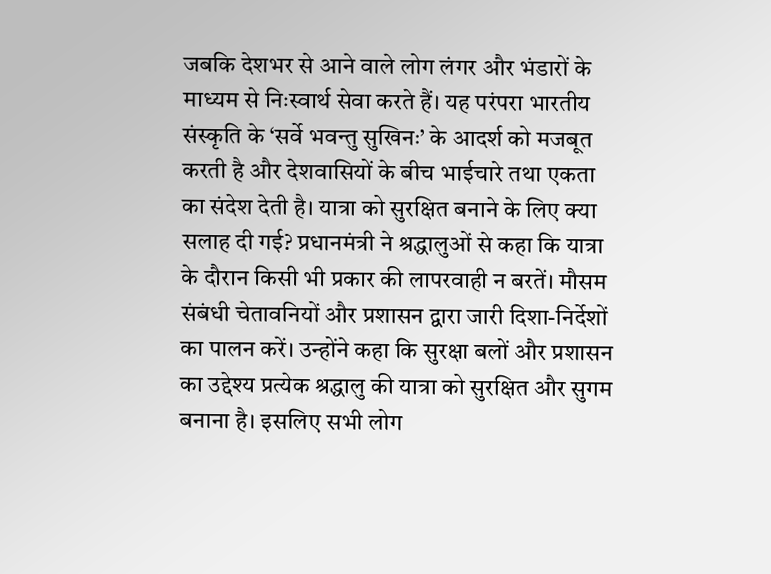जबकि देशभर से आने वाले लोग लंगर और भंडारों के माध्यम से निःस्वार्थ सेवा करते हैं। यह परंपरा भारतीय संस्कृति के ‘सर्वे भवन्तु सुखिनः’ के आदर्श को मजबूत करती है और देशवासियों के बीच भाईचारे तथा एकता का संदेश देती है। यात्रा को सुरक्षित बनाने के लिए क्या सलाह दी गई? प्रधानमंत्री ने श्रद्धालुओं से कहा कि यात्रा के दौरान किसी भी प्रकार की लापरवाही न बरतें। मौसम संबंधी चेतावनियों और प्रशासन द्वारा जारी दिशा-निर्देशों का पालन करें। उन्होंने कहा कि सुरक्षा बलों और प्रशासन का उद्देश्य प्रत्येक श्रद्धालु की यात्रा को सुरक्षित और सुगम बनाना है। इसलिए सभी लोग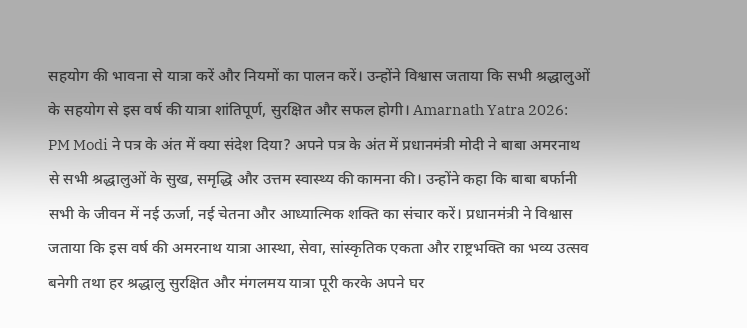सहयोग की भावना से यात्रा करें और नियमों का पालन करें। उन्होंने विश्वास जताया कि सभी श्रद्धालुओं के सहयोग से इस वर्ष की यात्रा शांतिपूर्ण, सुरक्षित और सफल होगी। Amarnath Yatra 2026: PM Modi ने पत्र के अंत में क्या संदेश दिया? अपने पत्र के अंत में प्रधानमंत्री मोदी ने बाबा अमरनाथ से सभी श्रद्धालुओं के सुख, समृद्धि और उत्तम स्वास्थ्य की कामना की। उन्होंने कहा कि बाबा बर्फानी सभी के जीवन में नई ऊर्जा, नई चेतना और आध्यात्मिक शक्ति का संचार करें। प्रधानमंत्री ने विश्वास जताया कि इस वर्ष की अमरनाथ यात्रा आस्था, सेवा, सांस्कृतिक एकता और राष्ट्रभक्ति का भव्य उत्सव बनेगी तथा हर श्रद्धालु सुरक्षित और मंगलमय यात्रा पूरी करके अपने घर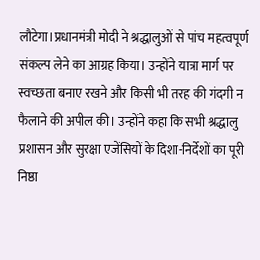लौटेगा।प्रधानमंत्री मोदी ने श्रद्धालुओं से पांच महत्वपूर्ण संकल्प लेने का आग्रह किया। उन्होंने यात्रा मार्ग पर स्वच्छता बनाए रखने और किसी भी तरह की गंदगी न फैलाने की अपील की। उन्होंने कहा कि सभी श्रद्धालु प्रशासन और सुरक्षा एजेंसियों के दिशा-निर्देशों का पूरी निष्ठा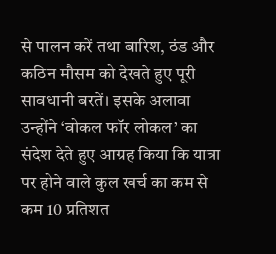से पालन करें तथा बारिश, ठंड और कठिन मौसम को देखते हुए पूरी सावधानी बरतें। इसके अलावा उन्होंने ‘वोकल फॉर लोकल’ का संदेश देते हुए आग्रह किया कि यात्रा पर होने वाले कुल खर्च का कम से कम 10 प्रतिशत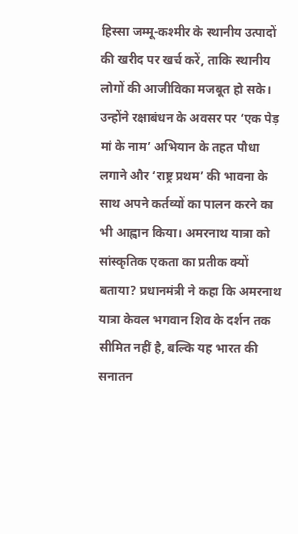हिस्सा जम्मू-कश्मीर के स्थानीय उत्पादों की खरीद पर खर्च करें, ताकि स्थानीय लोगों की आजीविका मजबूत हो सके। उन्होंने रक्षाबंधन के अवसर पर ‘एक पेड़ मां के नाम’ अभियान के तहत पौधा लगाने और ‘राष्ट्र प्रथम’ की भावना के साथ अपने कर्तव्यों का पालन करने का भी आह्वान किया। अमरनाथ यात्रा को सांस्कृतिक एकता का प्रतीक क्यों बताया? प्रधानमंत्री ने कहा कि अमरनाथ यात्रा केवल भगवान शिव के दर्शन तक सीमित नहीं है, बल्कि यह भारत की सनातन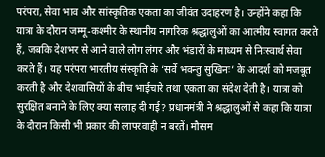परंपरा, सेवा भाव और सांस्कृतिक एकता का जीवंत उदाहरण है। उन्होंने कहा कि यात्रा के दौरान जम्मू-कश्मीर के स्थानीय नागरिक श्रद्धालुओं का आत्मीय स्वागत करते हैं, जबकि देशभर से आने वाले लोग लंगर और भंडारों के माध्यम से निःस्वार्थ सेवा करते हैं। यह परंपरा भारतीय संस्कृति के ‘सर्वे भवन्तु सुखिनः’ के आदर्श को मजबूत करती है और देशवासियों के बीच भाईचारे तथा एकता का संदेश देती है। यात्रा को सुरक्षित बनाने के लिए क्या सलाह दी गई? प्रधानमंत्री ने श्रद्धालुओं से कहा कि यात्रा के दौरान किसी भी प्रकार की लापरवाही न बरतें। मौसम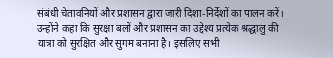संबंधी चेतावनियों और प्रशासन द्वारा जारी दिशा-निर्देशों का पालन करें। उन्होंने कहा कि सुरक्षा बलों और प्रशासन का उद्देश्य प्रत्येक श्रद्धालु की यात्रा को सुरक्षित और सुगम बनाना है। इसलिए सभी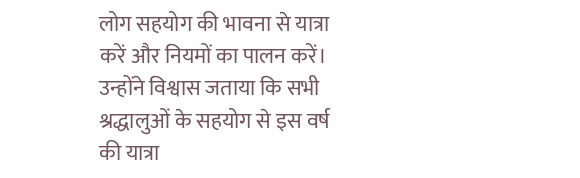लोग सहयोग की भावना से यात्रा करें और नियमों का पालन करें। उन्होंने विश्वास जताया कि सभी श्रद्धालुओं के सहयोग से इस वर्ष की यात्रा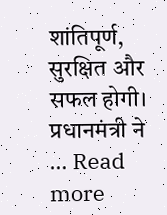शांतिपूर्ण, सुरक्षित और सफल होगी। प्रधानमंत्री ने … Read more